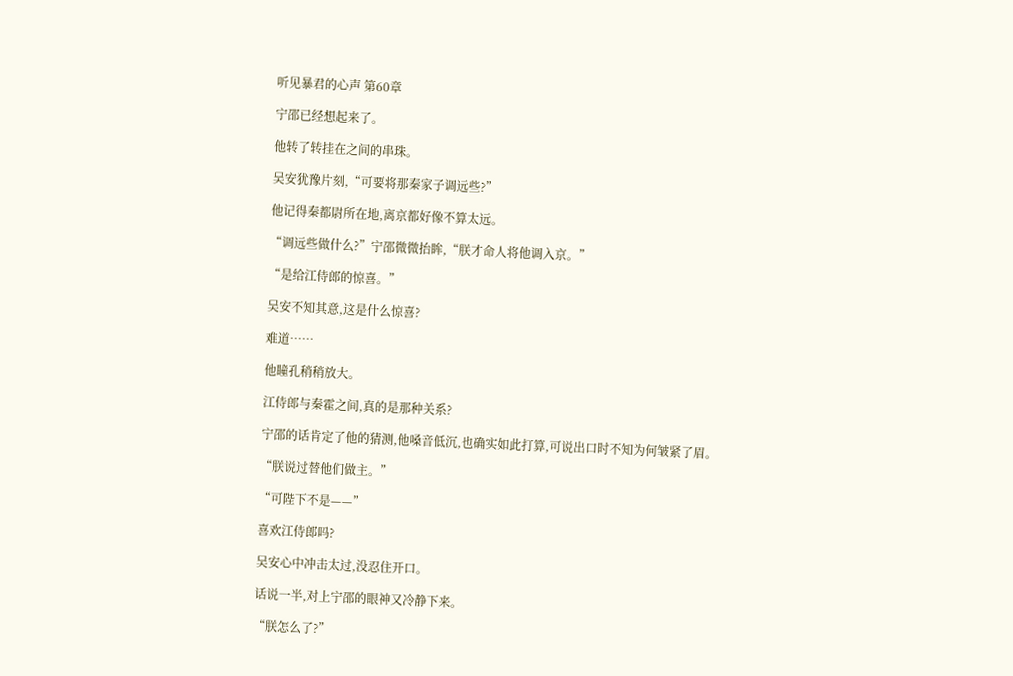听见暴君的心声 第60章

宁邵已经想起来了。

他转了转挂在之间的串珠。

吴安犹豫片刻,“可要将那秦家子调远些?”

他记得秦都尉所在地,离京都好像不算太远。

“调远些做什么?”宁邵微微抬眸,“朕才命人将他调入京。”

“是给江侍郎的惊喜。”

吴安不知其意,这是什么惊喜?

难道……

他瞳孔稍稍放大。

江侍郎与秦霍之间,真的是那种关系?

宁邵的话肯定了他的猜测,他嗓音低沉,也确实如此打算,可说出口时不知为何皱紧了眉。

“朕说过替他们做主。”

“可陛下不是——”

喜欢江侍郎吗?

吴安心中冲击太过,没忍住开口。

话说一半,对上宁邵的眼神又冷静下来。

“朕怎么了?”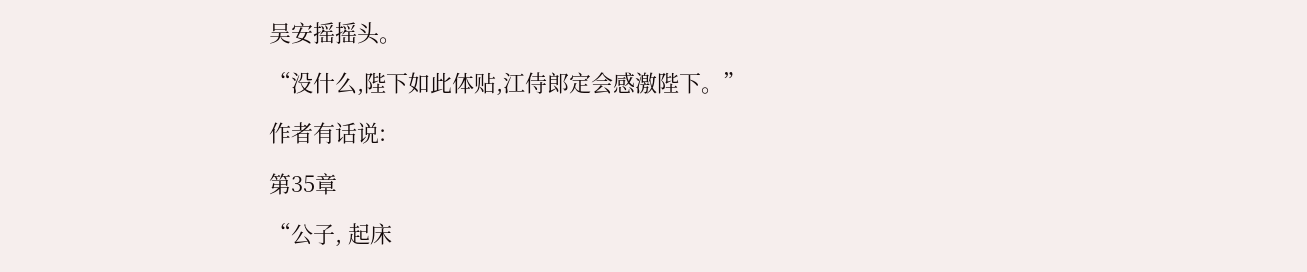吴安摇摇头。

“没什么,陛下如此体贴,江侍郎定会感激陛下。”

作者有话说:

第35章

“公子, 起床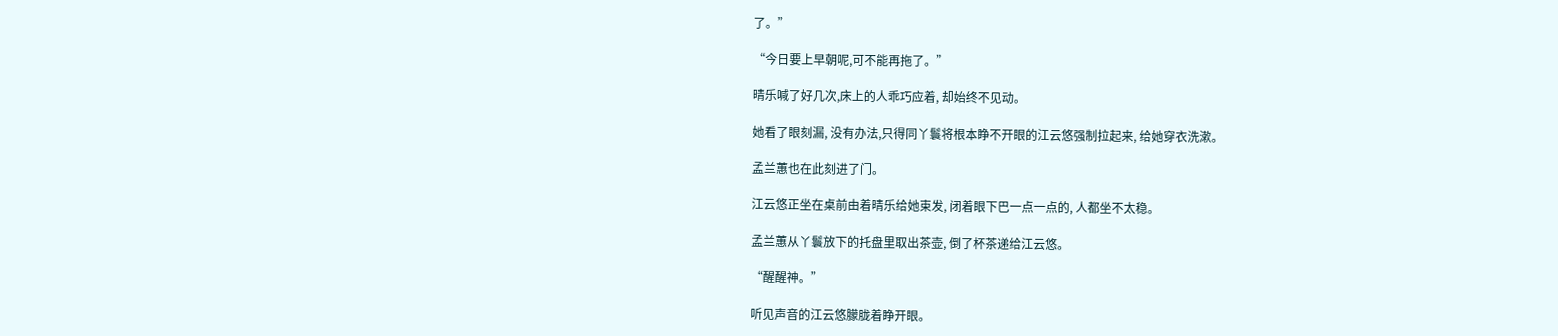了。”

“今日要上早朝呢,可不能再拖了。”

晴乐喊了好几次,床上的人乖巧应着, 却始终不见动。

她看了眼刻漏, 没有办法,只得同丫鬟将根本睁不开眼的江云悠强制拉起来, 给她穿衣洗漱。

孟兰蕙也在此刻进了门。

江云悠正坐在桌前由着晴乐给她束发, 闭着眼下巴一点一点的, 人都坐不太稳。

孟兰蕙从丫鬟放下的托盘里取出茶壶, 倒了杯茶递给江云悠。

“醒醒神。”

听见声音的江云悠朦胧着睁开眼。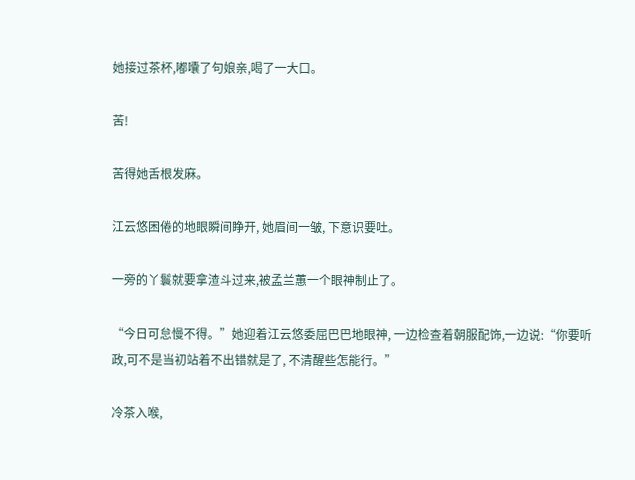她接过茶杯,嘟囔了句娘亲,喝了一大口。

苦!

苦得她舌根发麻。

江云悠困倦的地眼瞬间睁开, 她眉间一皱, 下意识要吐。

一旁的丫鬟就要拿渣斗过来,被孟兰蕙一个眼神制止了。

“今日可怠慢不得。”她迎着江云悠委屈巴巴地眼神, 一边检查着朝服配饰,一边说:“你要听政,可不是当初站着不出错就是了, 不清醒些怎能行。”

冷茶入喉,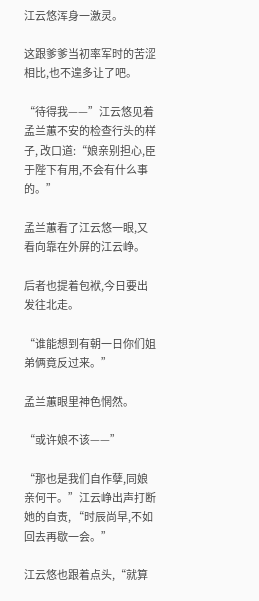江云悠浑身一激灵。

这跟爹爹当初率军时的苦涩相比,也不遑多让了吧。

“待得我——”江云悠见着孟兰蕙不安的检查行头的样子, 改口道:“娘亲别担心,臣于陛下有用,不会有什么事的。”

孟兰蕙看了江云悠一眼,又看向靠在外屏的江云峥。

后者也提着包袱,今日要出发往北走。

“谁能想到有朝一日你们姐弟俩竟反过来。”

孟兰蕙眼里神色惘然。

“或许娘不该——”

“那也是我们自作孽,同娘亲何干。”江云峥出声打断她的自责, “时辰尚早,不如回去再歇一会。”

江云悠也跟着点头,“就算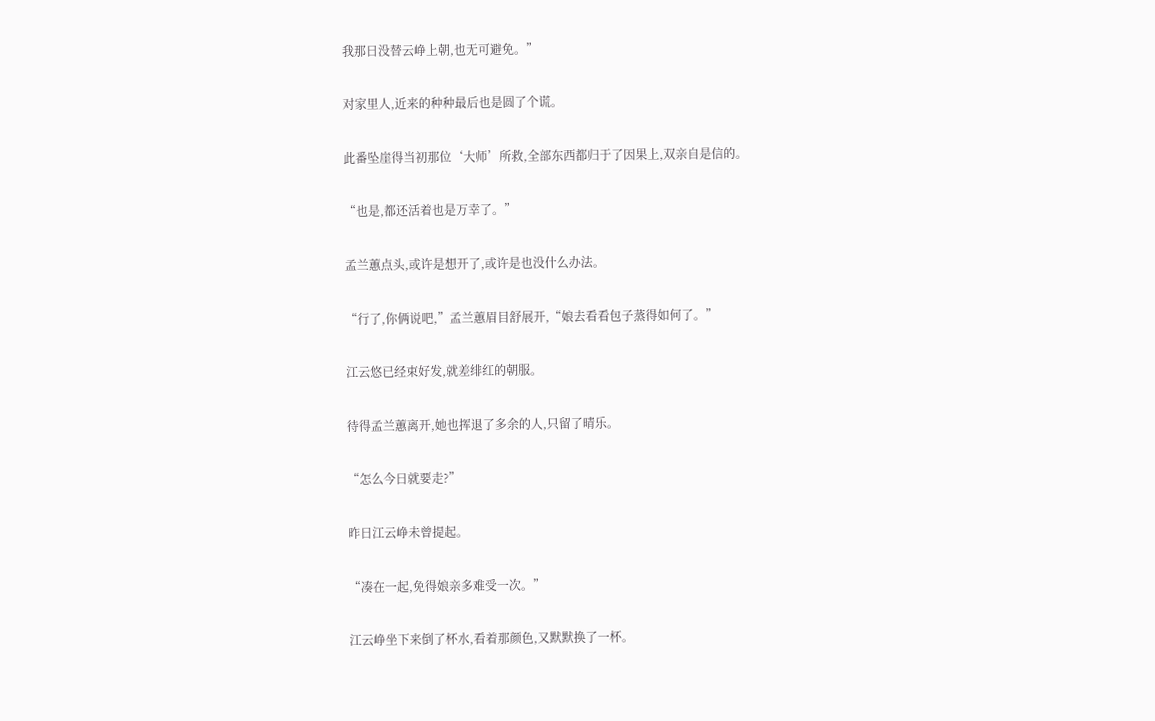我那日没替云峥上朝,也无可避免。”

对家里人,近来的种种最后也是圆了个谎。

此番坠崖得当初那位‘大师’所救,全部东西都归于了因果上,双亲自是信的。

“也是,都还活着也是万幸了。”

孟兰蕙点头,或许是想开了,或许是也没什么办法。

“行了,你俩说吧,”孟兰蕙眉目舒展开,“娘去看看包子蒸得如何了。”

江云悠已经束好发,就差绯红的朝服。

待得孟兰蕙离开,她也挥退了多余的人,只留了晴乐。

“怎么今日就要走?”

昨日江云峥未曾提起。

“凑在一起,免得娘亲多难受一次。”

江云峥坐下来倒了杯水,看着那颜色,又默默换了一杯。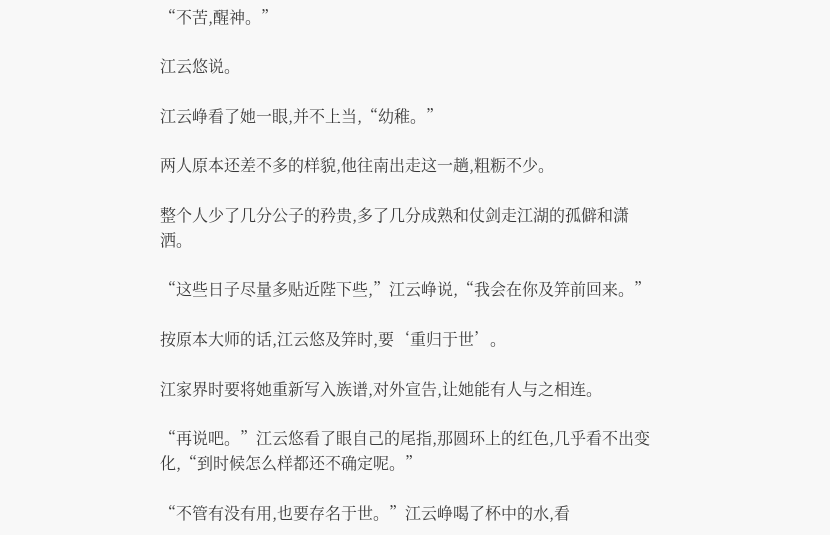“不苦,醒神。”

江云悠说。

江云峥看了她一眼,并不上当,“幼稚。”

两人原本还差不多的样貌,他往南出走这一趟,粗粝不少。

整个人少了几分公子的矜贵,多了几分成熟和仗剑走江湖的孤僻和潇洒。

“这些日子尽量多贴近陛下些,”江云峥说,“我会在你及笄前回来。”

按原本大师的话,江云悠及笄时,要‘重归于世’。

江家界时要将她重新写入族谱,对外宣告,让她能有人与之相连。

“再说吧。”江云悠看了眼自己的尾指,那圆环上的红色,几乎看不出变化,“到时候怎么样都还不确定呢。”

“不管有没有用,也要存名于世。”江云峥喝了杯中的水,看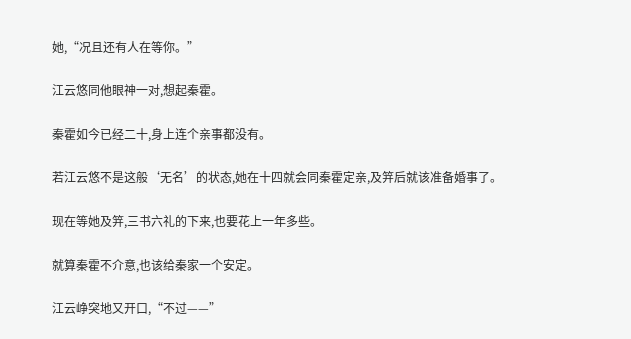她,“况且还有人在等你。”

江云悠同他眼神一对,想起秦霍。

秦霍如今已经二十,身上连个亲事都没有。

若江云悠不是这般‘无名’的状态,她在十四就会同秦霍定亲,及笄后就该准备婚事了。

现在等她及笄,三书六礼的下来,也要花上一年多些。

就算秦霍不介意,也该给秦家一个安定。

江云峥突地又开口,“不过——”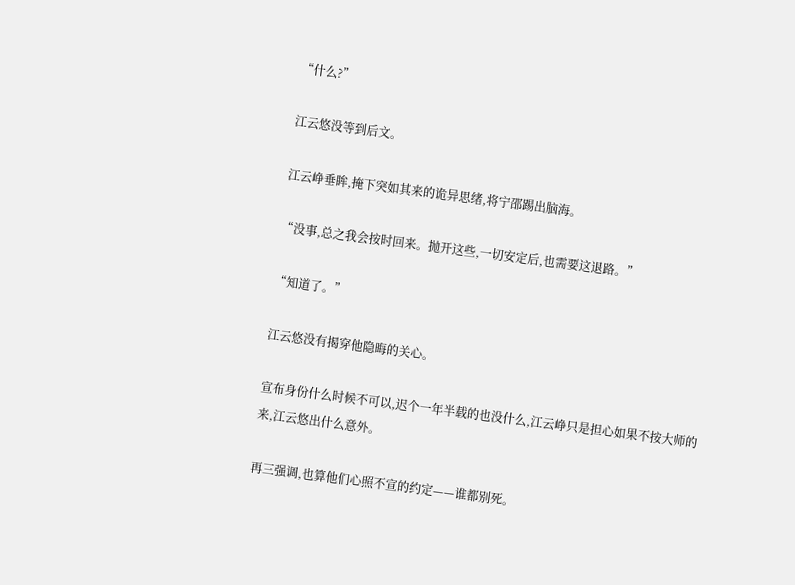“什么?”

江云悠没等到后文。

江云峥垂眸,掩下突如其来的诡异思绪,将宁邵踢出脑海。

“没事,总之我会按时回来。抛开这些,一切安定后,也需要这退路。”

“知道了。”

江云悠没有揭穿他隐晦的关心。

宣布身份什么时候不可以,迟个一年半载的也没什么,江云峥只是担心如果不按大师的来,江云悠出什么意外。

再三强调,也算他们心照不宣的约定——谁都别死。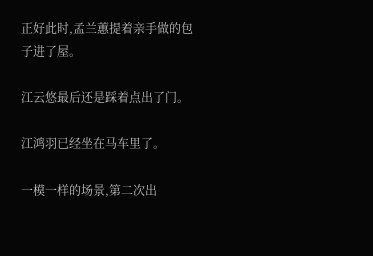正好此时,孟兰蕙提着亲手做的包子进了屋。

江云悠最后还是踩着点出了门。

江鸿羽已经坐在马车里了。

一模一样的场景,第二次出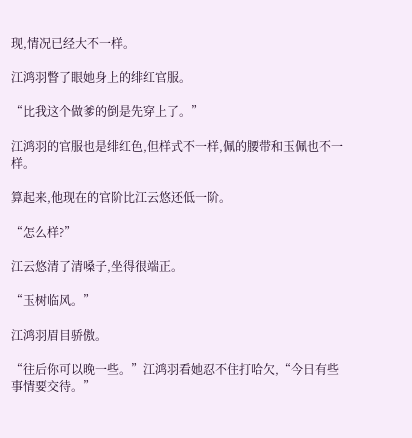现,情况已经大不一样。

江鸿羽瞥了眼她身上的绯红官服。

“比我这个做爹的倒是先穿上了。”

江鸿羽的官服也是绯红色,但样式不一样,佩的腰带和玉佩也不一样。

算起来,他现在的官阶比江云悠还低一阶。

“怎么样?”

江云悠清了清嗓子,坐得很端正。

“玉树临风。”

江鸿羽眉目骄傲。

“往后你可以晚一些。”江鸿羽看她忍不住打哈欠,“今日有些事情要交待。”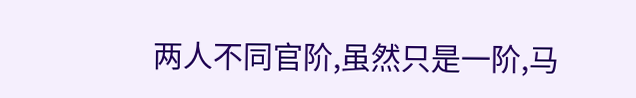两人不同官阶,虽然只是一阶,马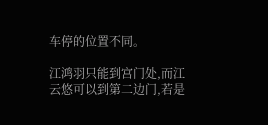车停的位置不同。

江鸿羽只能到宫门处,而江云悠可以到第二边门,若是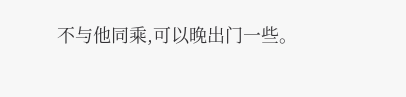不与他同乘,可以晚出门一些。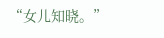“女儿知晓。”